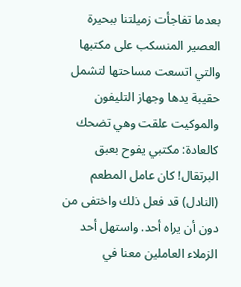بعدما تفاجأت زميلتنا ببحيرة العصير المنسكب على مكتبها والتي اتسعت مساحتها لتشمل حقيبة يدها وجهاز التليفون والموكيت علقت وهي تضحك كالعادة: مكتبي يفوح بعبق البرتقال! كان عامل المطعم (النادل) قد فعل ذلك واختفى من دون أن يراه أحد. واستهل أحد الزملاء العاملين معنا في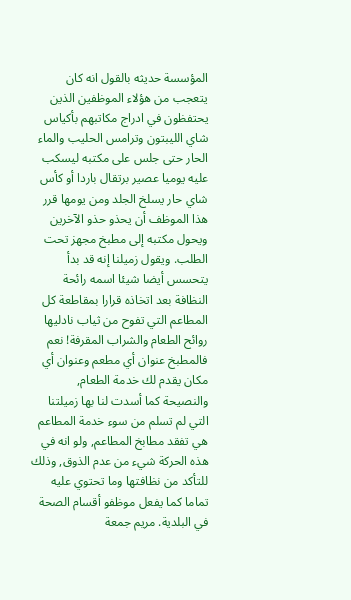المؤسسة حديثه بالقول انه كان يتعجب من هؤلاء الموظفين الذين يحتفظون في ادراج مكاتبهم بأكياس شاي الليبتون وترامس الحليب والماء الحار حتى جلس على مكتبه ليسكب عليه يوميا عصير برتقال باردا أو كأس شاي حار يسلخ الجلد ومن يومها قرر هذا الموظف أن يحذو حذو الآخرين ويحول مكتبه إلى مطبخ مجهز تحت الطلب. ويقول زميلنا إنه قد بدأ يتحسس أيضا شيئا اسمه رائحة النظافة بعد اتخاذه قرارا بمقاطعة كل المطاعم التي تفوح من ثياب نادليها روائح الطعام والشراب المقرفة! نعم فالمطبخ عنوان أي مطعم وعنوان أي مكان يقدم لك خدمة الطعام, والنصيحة كما أسدت لنا بها زميلتنا التي لم تسلم من سوء خدمة المطاعم هي تفقد مطابخ المطاعم, ولو انه في هذه الحركة شيء من عدم الذوق, وذلك للتأكد من نظافتها وما تحتوي عليه تماما كما يفعل موظفو أقسام الصحة في البلدية. مريم جمعة